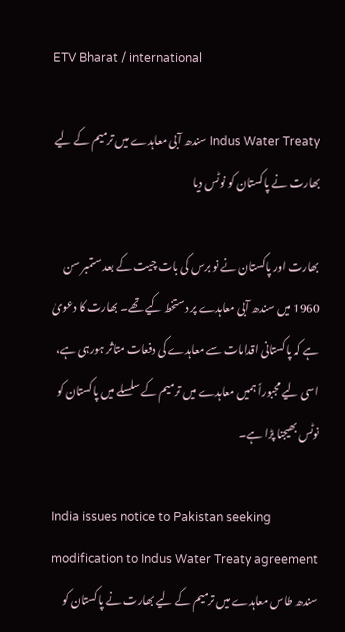ETV Bharat / international

Indus Water Treaty سندھ آبی معاہدے میں ترمیم کے لیے بھارت نے پاکستان کو نوٹس دیا

بھارت اور پاکستان نے نو برس کی بات چیت کے بعد ستمبر سن 1960 میں سندھ آبی معاہدے پر دستخط کیے تھے۔ بھارت کا دعویٰ ہے کہ پاکستانی اقدامات سے معاہدے کی دفعات متاثر ہورہی ہے، اسی لیے مجبوراً ہمیں معاہدے میں ترمیم کے سلسلے میں پاکستان کو نوٹس بھیجنا پڑا ہے۔

India issues notice to Pakistan seeking modification to Indus Water Treaty agreement
سندھ طاس معاہدے میں ترمیم کے لیے بھارت نے پاکستان کو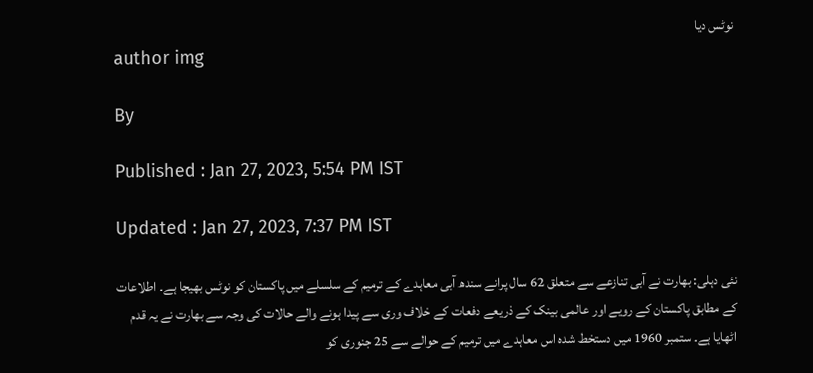نوٹس دیا
author img

By

Published : Jan 27, 2023, 5:54 PM IST

Updated : Jan 27, 2023, 7:37 PM IST

نئی دہلی: بھارت نے آبی تنازعے سے متعلق 62 سال پرانے سندھ آبی معاہدے کے ترمیم کے سلسلے میں پاکستان کو نوٹس بھیجا ہے۔ اطلاعات کے مطابق پاکستان کے رویے اور عالمی بینک کے ذریعے دفعات کے خلاف وری سے پیدا ہونے والے حالات کی وجہ سے بھارت نے یہ قدم اٹھایا ہے۔ ستمبر 1960 میں دستخط شدہ اس معاہدے میں ترمیم کے حوالے سے 25 جنوری کو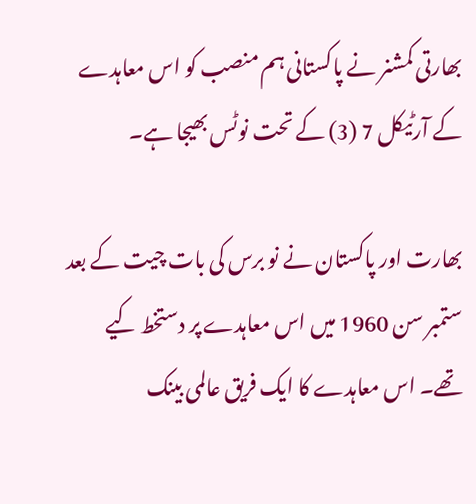بھارتی کمشنر نے پاکستانی ہم منصب کو اس معاہدے کے آرٹیکل 7 (3) کے تحت نوٹس بھیجا ہے۔

بھارت اور پاکستان نے نو برس کی بات چیت کے بعد ستمبر سن 1960 میں اس معاہدے پر دستخط کیے تھے۔ اس معاہدے کا ایک فریق عالمی بینک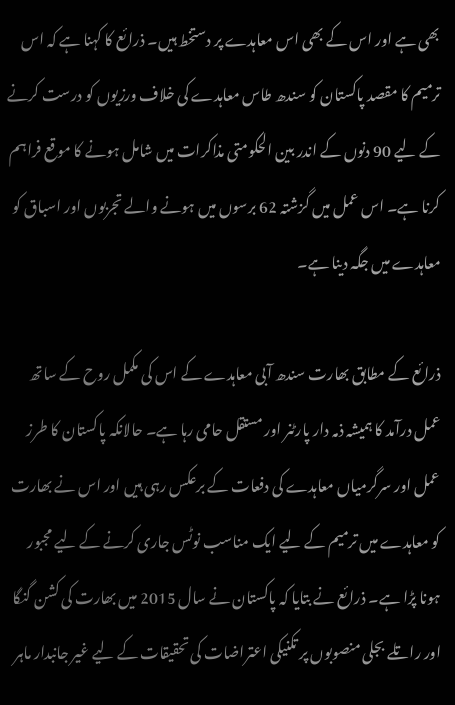بھی ہے اور اس کے بھی اس معاہدے پر دستخط ہیں۔ ذرائع کا کہنا ہے کہ اس ترمیم کا مقصد پاکستان کو سندھ طاس معاہدے کی خلاف ورزیوں کو درست کرنے کے لیے 90 دنوں کے اندر بین الحکومتی مذاکرات میں شامل ہونے کا موقع فراہم کرنا ہے۔ اس عمل میں گزشتہ 62 برسوں میں ہونے والے تجربوں اور اسباق کو معاہدے میں جگہ دینا ہے۔

ذرائع کے مطابق بھارت سندھ آبی معاہدے کے اس کی مکمل روح کے ساتھ عمل درآمد کا ہمیشہ ذمہ دار پارٹنر اور مستقل حامی رہا ہے۔ حالانکہ پاکستان کا طرز عمل اور سرگرمیاں معاہدے کی دفعات کے برعکس رہی ہیں اور اس نے بھارت کو معاہدے میں ترمیم کے لیے ایک مناسب نوٹس جاری کرنے کے لیے مجبور ہونا پڑا ہے۔ ذرائع نے بتایا کہ پاکستان نے سال 2015 میں بھارت کی کشن گنگا اور راتلے بجلی منصوبوں پر تکنیکی اعتراضات کی تحقیقات کے لیے غیر جانبدار ماہر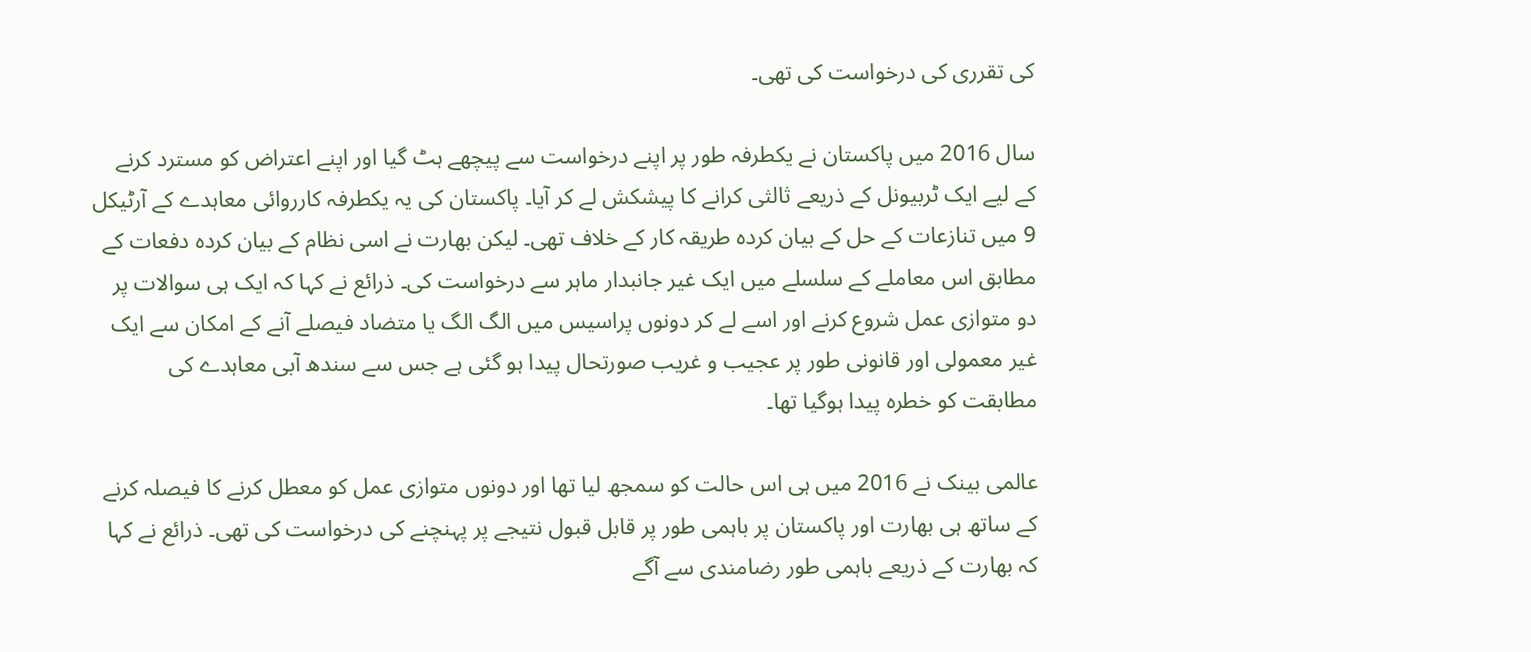کی تقرری کی درخواست کی تھی۔

سال 2016 میں پاکستان نے یکطرفہ طور پر اپنے درخواست سے پیچھے ہٹ گیا اور اپنے اعتراض کو مسترد کرنے کے لیے ایک ٹربیونل کے ذریعے ثالثی کرانے کا پیشکش لے کر آیا۔ پاکستان کی یہ یکطرفہ کارروائی معاہدے کے آرٹیکل 9 میں تنازعات کے حل کے بیان کردہ طریقہ کار کے خلاف تھی۔ لیکن بھارت نے اسی نظام کے بیان کردہ دفعات کے مطابق اس معاملے کے سلسلے میں ایک غیر جانبدار ماہر سے درخواست کی۔ ذرائع نے کہا کہ ایک ہی سوالات پر دو متوازی عمل شروع کرنے اور اسے لے کر دونوں پراسیس میں الگ الگ یا متضاد فیصلے آنے کے امکان سے ایک غیر معمولی اور قانونی طور پر عجیب و غریب صورتحال پیدا ہو گئی ہے جس سے سندھ آبی معاہدے کی مطابقت کو خطرہ پیدا ہوگیا تھا۔

عالمی بینک نے 2016 میں ہی اس حالت کو سمجھ لیا تھا اور دونوں متوازی عمل کو معطل کرنے کا فیصلہ کرنے کے ساتھ ہی بھارت اور پاکستان پر باہمی طور پر قابل قبول نتیجے پر پہنچنے کی درخواست کی تھی۔ ذرائع نے کہا کہ بھارت کے ذریعے باہمی طور رضامندی سے آگے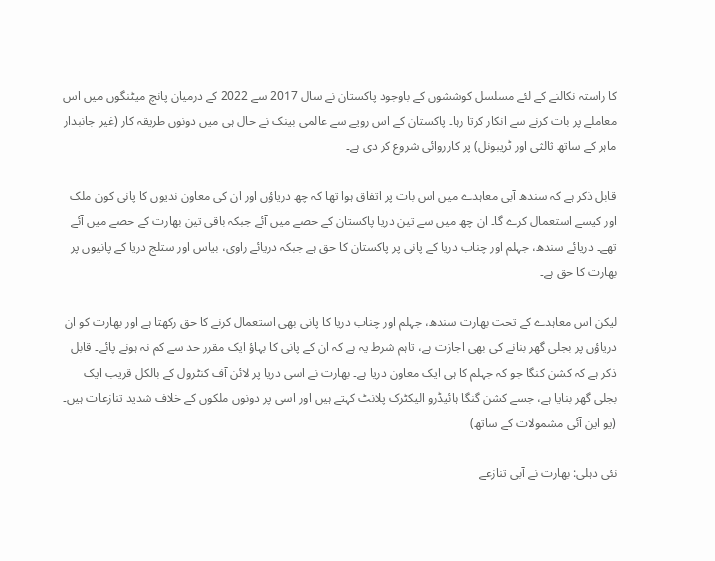کا راستہ نکالنے کے لئے مسلسل کوششوں کے باوجود پاکستان نے سال 2017 سے 2022 کے درمیان پانچ میٹنگوں میں اس معاملے پر بات کرنے سے انکار کرتا رہا۔ پاکستان کے اس رویے سے عالمی بینک نے حال ہی میں دونوں طریقہ کار (غیر جانبدار ماہر کے ساتھ ثالثی اور ٹریبونل) پر کارروائی شروع کر دی ہے۔

قابل ذکر ہے کہ سندھ آبی معاہدے میں اس بات پر اتفاق ہوا تھا کہ چھ دریاؤں اور ان کی معاون ندیوں کا پانی کون ملک اور کیسے استعمال کرے گا۔ ان چھ میں سے تین دریا پاکستان کے حصے میں آئے جبکہ باقی تین بھارت کے حصے میں آئے تھے۔ دریائے سندھ، جہلم اور چناب دریا کے پانی پر پاکستان کا حق ہے جبکہ دریائے راوی، بیاس اور ستلج دریا کے پانیوں پر بھارت کا حق ہے۔

لیکن اس معاہدے کے تحت بھارت سندھ، جہلم اور چناب دریا کا پانی بھی استعمال کرنے کا حق رکھتا ہے اور بھارت کو ان دریاؤں پر بجلی گھر بنانے کی بھی اجازت ہے، تاہم شرط یہ ہے کہ ان کے پانی کا بہاؤ ایک مقرر حد سے کم نہ ہونے پائے۔ قابل ذکر ہے کہ کشن کنگا جو کہ جہلم کا ہی ایک معاون دریا ہے۔ بھارت نے اسی دریا پر لائن آف کنٹرول کے بالکل قریب ایک بجلی گھر بنایا ہے، جسے کشن گنگا ہائیڈرو الیکٹرک پلانٹ کہتے ہیں اور اسی پر دونوں ملکوں کے خلاف شدید تنازعات ہیں۔ (یو این آئی مشمولات کے ساتھ)

نئی دہلی: بھارت نے آبی تنازعے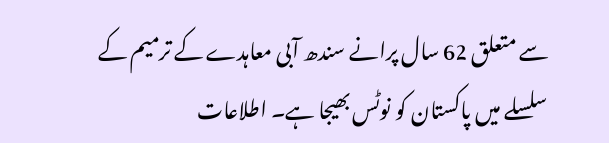سے متعلق 62 سال پرانے سندھ آبی معاہدے کے ترمیم کے سلسلے میں پاکستان کو نوٹس بھیجا ہے۔ اطلاعات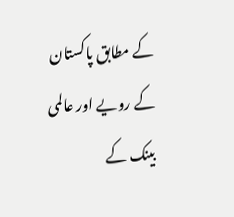کے مطابق پاکستان کے رویے اور عالمی بینک کے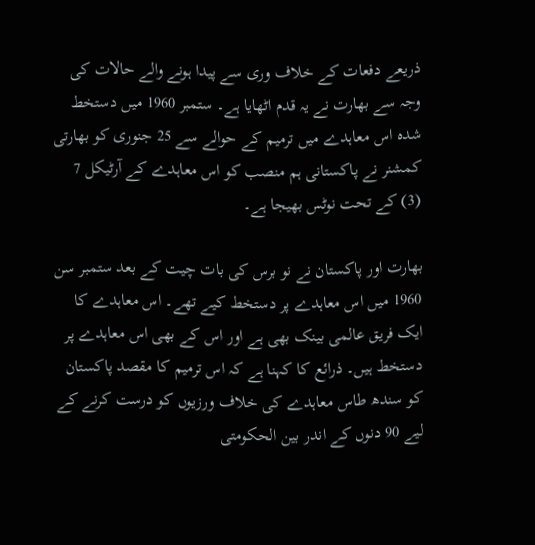ذریعے دفعات کے خلاف وری سے پیدا ہونے والے حالات کی وجہ سے بھارت نے یہ قدم اٹھایا ہے۔ ستمبر 1960 میں دستخط شدہ اس معاہدے میں ترمیم کے حوالے سے 25 جنوری کو بھارتی کمشنر نے پاکستانی ہم منصب کو اس معاہدے کے آرٹیکل 7 (3) کے تحت نوٹس بھیجا ہے۔

بھارت اور پاکستان نے نو برس کی بات چیت کے بعد ستمبر سن 1960 میں اس معاہدے پر دستخط کیے تھے۔ اس معاہدے کا ایک فریق عالمی بینک بھی ہے اور اس کے بھی اس معاہدے پر دستخط ہیں۔ ذرائع کا کہنا ہے کہ اس ترمیم کا مقصد پاکستان کو سندھ طاس معاہدے کی خلاف ورزیوں کو درست کرنے کے لیے 90 دنوں کے اندر بین الحکومتی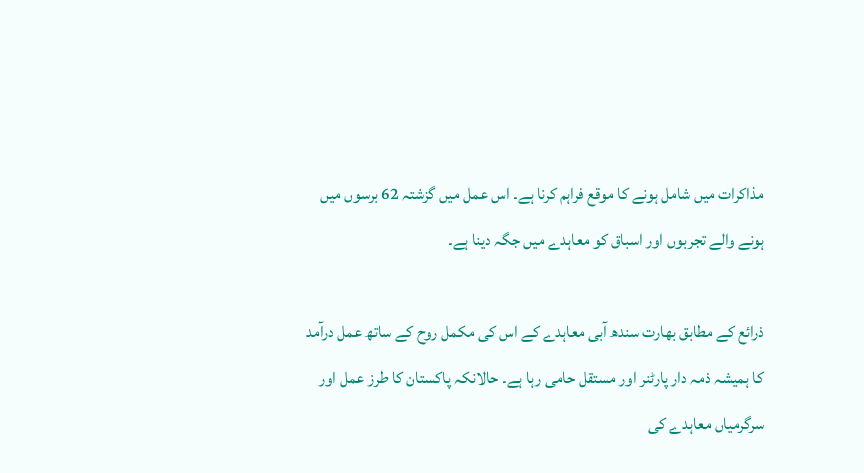مذاکرات میں شامل ہونے کا موقع فراہم کرنا ہے۔ اس عمل میں گزشتہ 62 برسوں میں ہونے والے تجربوں اور اسباق کو معاہدے میں جگہ دینا ہے۔

ذرائع کے مطابق بھارت سندھ آبی معاہدے کے اس کی مکمل روح کے ساتھ عمل درآمد کا ہمیشہ ذمہ دار پارٹنر اور مستقل حامی رہا ہے۔ حالانکہ پاکستان کا طرز عمل اور سرگرمیاں معاہدے کی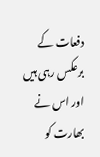دفعات کے برعکس رہی ہیں اور اس نے بھارت کو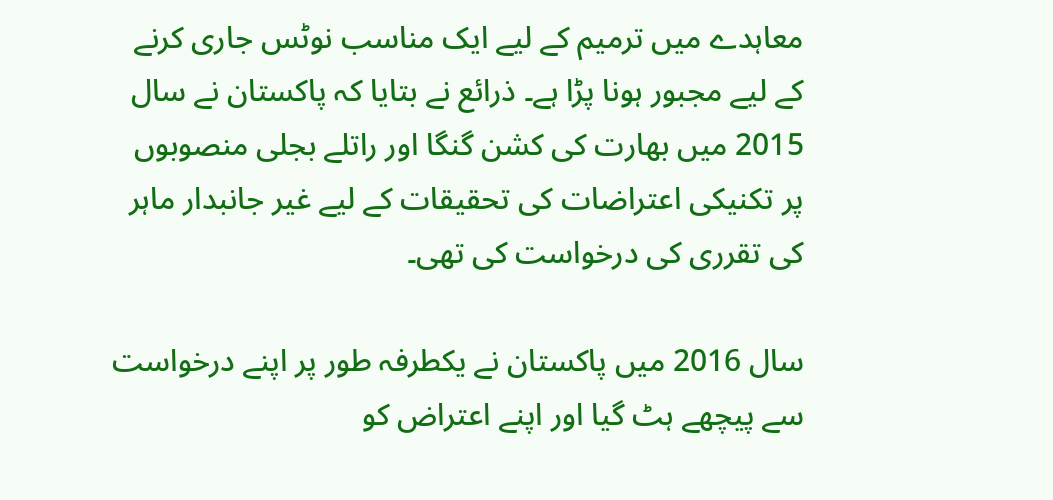معاہدے میں ترمیم کے لیے ایک مناسب نوٹس جاری کرنے کے لیے مجبور ہونا پڑا ہے۔ ذرائع نے بتایا کہ پاکستان نے سال 2015 میں بھارت کی کشن گنگا اور راتلے بجلی منصوبوں پر تکنیکی اعتراضات کی تحقیقات کے لیے غیر جانبدار ماہر کی تقرری کی درخواست کی تھی۔

سال 2016 میں پاکستان نے یکطرفہ طور پر اپنے درخواست سے پیچھے ہٹ گیا اور اپنے اعتراض کو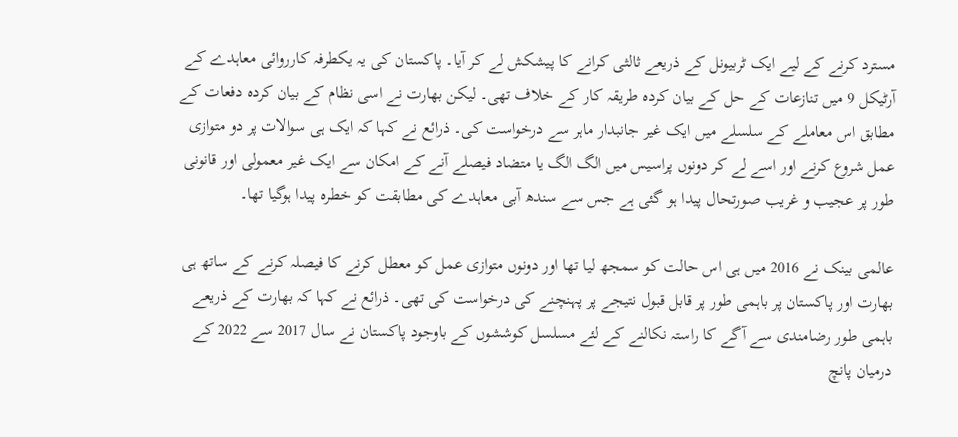مسترد کرنے کے لیے ایک ٹربیونل کے ذریعے ثالثی کرانے کا پیشکش لے کر آیا۔ پاکستان کی یہ یکطرفہ کارروائی معاہدے کے آرٹیکل 9 میں تنازعات کے حل کے بیان کردہ طریقہ کار کے خلاف تھی۔ لیکن بھارت نے اسی نظام کے بیان کردہ دفعات کے مطابق اس معاملے کے سلسلے میں ایک غیر جانبدار ماہر سے درخواست کی۔ ذرائع نے کہا کہ ایک ہی سوالات پر دو متوازی عمل شروع کرنے اور اسے لے کر دونوں پراسیس میں الگ الگ یا متضاد فیصلے آنے کے امکان سے ایک غیر معمولی اور قانونی طور پر عجیب و غریب صورتحال پیدا ہو گئی ہے جس سے سندھ آبی معاہدے کی مطابقت کو خطرہ پیدا ہوگیا تھا۔

عالمی بینک نے 2016 میں ہی اس حالت کو سمجھ لیا تھا اور دونوں متوازی عمل کو معطل کرنے کا فیصلہ کرنے کے ساتھ ہی بھارت اور پاکستان پر باہمی طور پر قابل قبول نتیجے پر پہنچنے کی درخواست کی تھی۔ ذرائع نے کہا کہ بھارت کے ذریعے باہمی طور رضامندی سے آگے کا راستہ نکالنے کے لئے مسلسل کوششوں کے باوجود پاکستان نے سال 2017 سے 2022 کے درمیان پانچ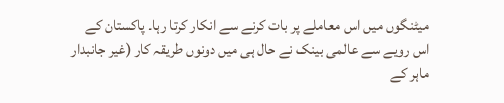میٹنگوں میں اس معاملے پر بات کرنے سے انکار کرتا رہا۔ پاکستان کے اس رویے سے عالمی بینک نے حال ہی میں دونوں طریقہ کار (غیر جانبدار ماہر کے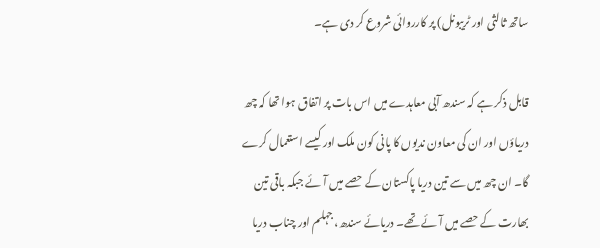ساتھ ثالثی اور ٹریبونل) پر کارروائی شروع کر دی ہے۔

قابل ذکر ہے کہ سندھ آبی معاہدے میں اس بات پر اتفاق ہوا تھا کہ چھ دریاؤں اور ان کی معاون ندیوں کا پانی کون ملک اور کیسے استعمال کرے گا۔ ان چھ میں سے تین دریا پاکستان کے حصے میں آئے جبکہ باقی تین بھارت کے حصے میں آئے تھے۔ دریائے سندھ، جہلم اور چناب دریا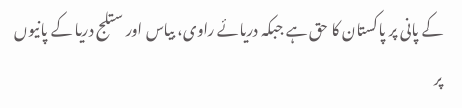کے پانی پر پاکستان کا حق ہے جبکہ دریائے راوی، بیاس اور ستلج دریا کے پانیوں پر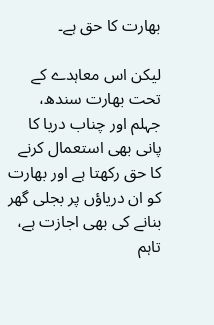بھارت کا حق ہے۔

لیکن اس معاہدے کے تحت بھارت سندھ، جہلم اور چناب دریا کا پانی بھی استعمال کرنے کا حق رکھتا ہے اور بھارت کو ان دریاؤں پر بجلی گھر بنانے کی بھی اجازت ہے، تاہم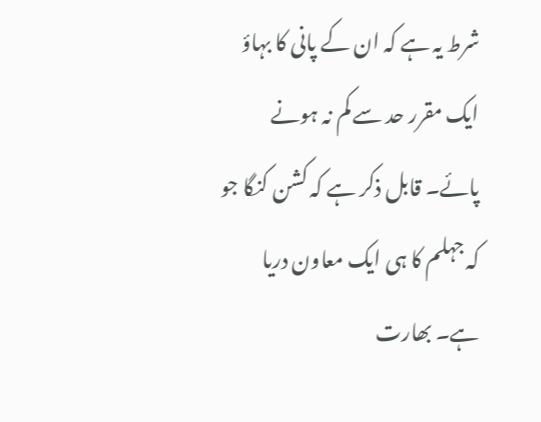شرط یہ ہے کہ ان کے پانی کا بہاؤ ایک مقرر حد سے کم نہ ہونے پائے۔ قابل ذکر ہے کہ کشن کنگا جو کہ جہلم کا ہی ایک معاون دریا ہے۔ بھارت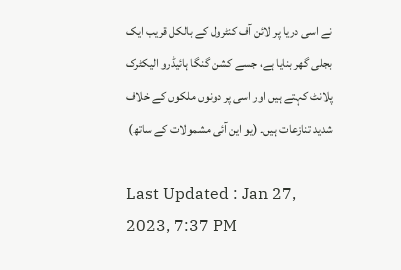نے اسی دریا پر لائن آف کنٹرول کے بالکل قریب ایک بجلی گھر بنایا ہے، جسے کشن گنگا ہائیڈرو الیکٹرک پلانٹ کہتے ہیں اور اسی پر دونوں ملکوں کے خلاف شدید تنازعات ہیں۔ (یو این آئی مشمولات کے ساتھ)

Last Updated : Jan 27, 2023, 7:37 PM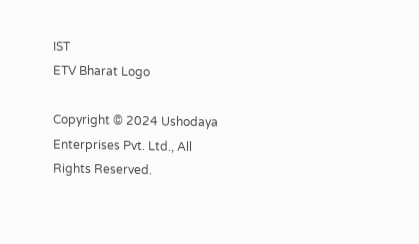IST
ETV Bharat Logo

Copyright © 2024 Ushodaya Enterprises Pvt. Ltd., All Rights Reserved.